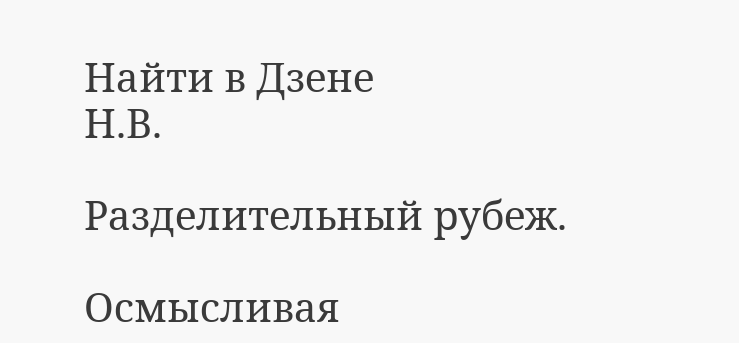Найти в Дзене
Н.В.

Разделительный рубеж.

Осмысливая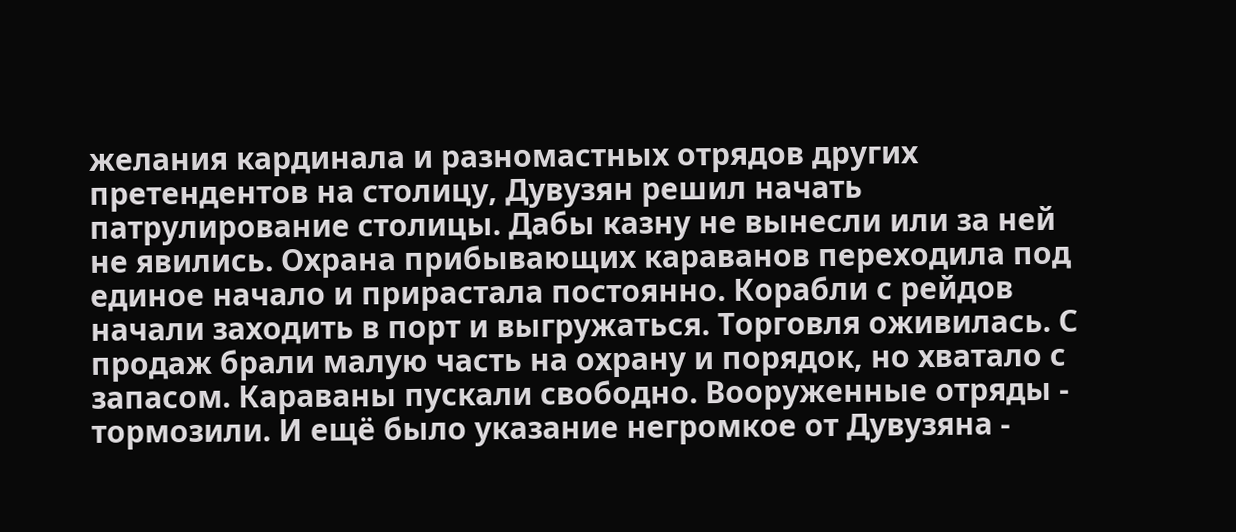желания кардинала и разномастных отрядов других претендентов на столицу, Дувузян решил начать патрулирование столицы. Дабы казну не вынесли или за ней не явились. Охрана прибывающих караванов переходила под единое начало и прирастала постоянно. Корабли с рейдов начали заходить в порт и выгружаться. Торговля оживилась. С продаж брали малую часть на охрану и порядок, но хватало с запасом. Караваны пускали свободно. Вооруженные отряды - тормозили. И ещё было указание негромкое от Дувузяна -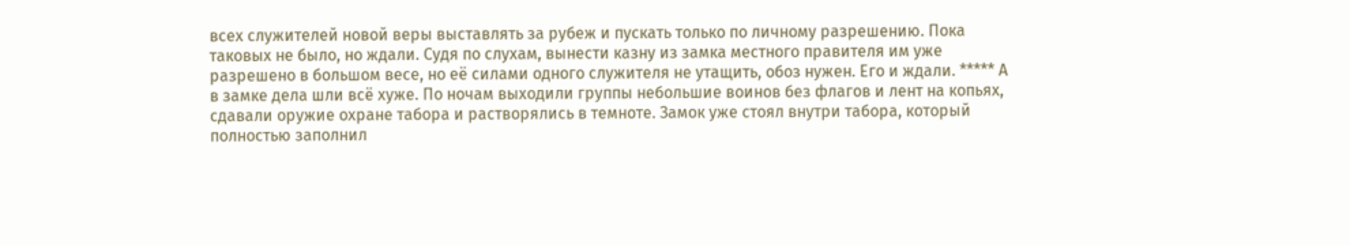всех служителей новой веры выставлять за рубеж и пускать только по личному разрешению. Пока таковых не было, но ждали. Судя по слухам, вынести казну из замка местного правителя им уже разрешено в большом весе, но её силами одного служителя не утащить, обоз нужен. Его и ждали. ***** А в замке дела шли всё хуже. По ночам выходили группы небольшие воинов без флагов и лент на копьях, сдавали оружие охране табора и растворялись в темноте. Замок уже стоял внутри табора, который полностью заполнил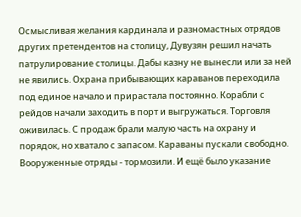Осмысливая желания кардинала и разномастных отрядов других претендентов на столицу, Дувузян решил начать патрулирование столицы. Дабы казну не вынесли или за ней не явились. Охрана прибывающих караванов переходила под единое начало и прирастала постоянно. Корабли с рейдов начали заходить в порт и выгружаться. Торговля оживилась. С продаж брали малую часть на охрану и порядок, но хватало с запасом. Караваны пускали свободно. Вооруженные отряды - тормозили. И ещё было указание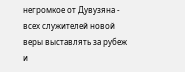негромкое от Дувузяна - всех служителей новой веры выставлять за рубеж и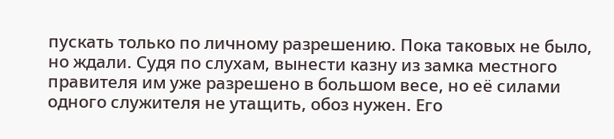пускать только по личному разрешению. Пока таковых не было, но ждали. Судя по слухам, вынести казну из замка местного правителя им уже разрешено в большом весе, но её силами одного служителя не утащить, обоз нужен. Его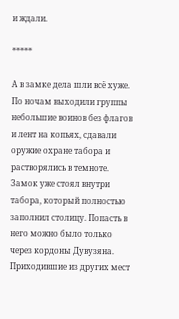и ждали.

*****

А в замке дела шли всё хуже. По ночам выходили группы небольшие воинов без флагов и лент на копьях, сдавали оружие охране табора и растворялись в темноте. Замок уже стоял внутри табора, который полностью заполнил столицу. Попасть в него можно было только через кордоны Дувузяна. Приходившие из других мест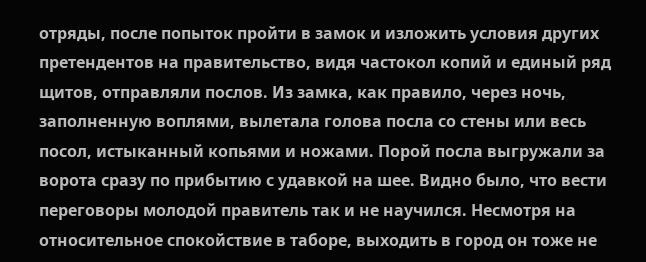отряды, после попыток пройти в замок и изложить условия других претендентов на правительство, видя частокол копий и единый ряд щитов, отправляли послов. Из замка, как правило, через ночь, заполненную воплями, вылетала голова посла со стены или весь посол, истыканный копьями и ножами. Порой посла выгружали за ворота сразу по прибытию с удавкой на шее. Видно было, что вести переговоры молодой правитель так и не научился. Несмотря на относительное спокойствие в таборе, выходить в город он тоже не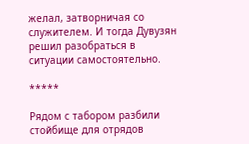желал, затворничая со служителем. И тогда Дувузян решил разобраться в ситуации самостоятельно.

*****

Рядом с табором разбили стойбище для отрядов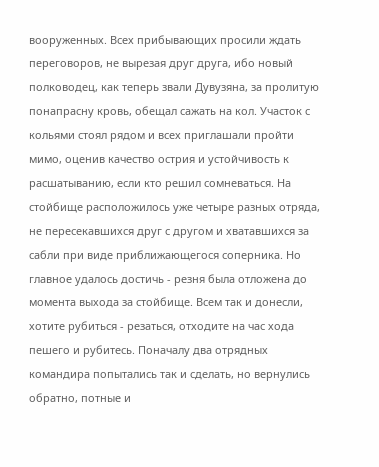вооруженных. Всех прибывающих просили ждать переговоров, не вырезая друг друга, ибо новый полководец, как теперь звали Дувузяна, за пролитую понапрасну кровь, обещал сажать на кол. Участок с кольями стоял рядом и всех приглашали пройти мимо, оценив качество острия и устойчивость к расшатыванию, если кто решил сомневаться. На стойбище расположилось уже четыре разных отряда, не пересекавшихся друг с другом и хватавшихся за сабли при виде приближающегося соперника. Но главное удалось достичь - резня была отложена до момента выхода за стойбище. Всем так и донесли, хотите рубиться - резаться, отходите на час хода пешего и рубитесь. Поначалу два отрядных командира попытались так и сделать, но вернулись обратно, потные и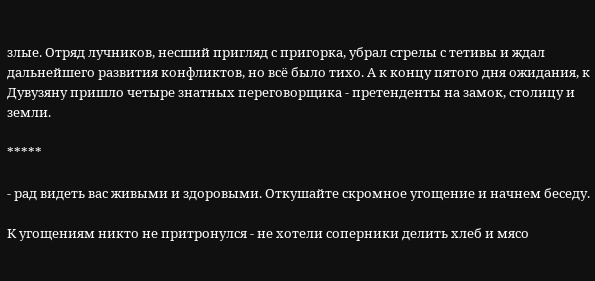злые. Отряд лучников, несший пригляд с пригорка, убрал стрелы с тетивы и ждал дальнейшего развития конфликтов, но всё было тихо. А к концу пятого дня ожидания, к Дувузяну пришло четыре знатных переговорщика - претенденты на замок, столицу и земли.

*****

- рад видеть вас живыми и здоровыми. Откушайте скромное угощение и начнем беседу.

К угощениям никто не притронулся - не хотели соперники делить хлеб и мясо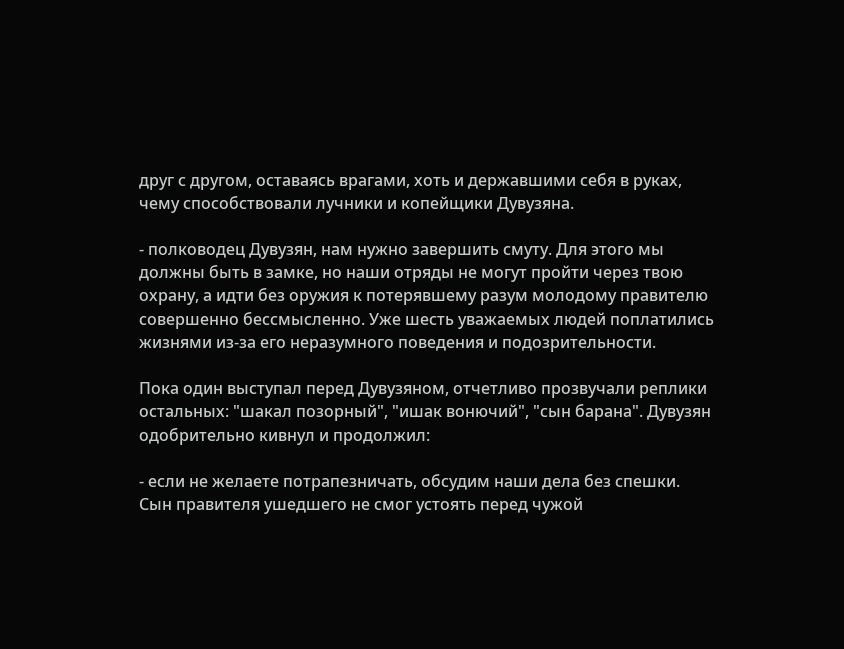друг с другом, оставаясь врагами, хоть и державшими себя в руках, чему способствовали лучники и копейщики Дувузяна.

- полководец Дувузян, нам нужно завершить смуту. Для этого мы должны быть в замке, но наши отряды не могут пройти через твою охрану, а идти без оружия к потерявшему разум молодому правителю совершенно бессмысленно. Уже шесть уважаемых людей поплатились жизнями из-за его неразумного поведения и подозрительности.

Пока один выступал перед Дувузяном, отчетливо прозвучали реплики остальных: "шакал позорный", "ишак вонючий", "сын барана". Дувузян одобрительно кивнул и продолжил:

- если не желаете потрапезничать, обсудим наши дела без спешки. Сын правителя ушедшего не смог устоять перед чужой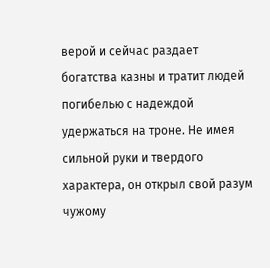верой и сейчас раздает богатства казны и тратит людей погибелью с надеждой удержаться на троне. Не имея сильной руки и твердого характера, он открыл свой разум чужому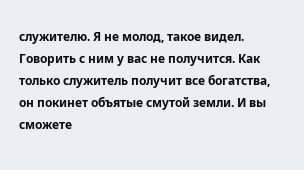служителю. Я не молод, такое видел. Говорить с ним у вас не получится. Как только служитель получит все богатства, он покинет объятые смутой земли. И вы сможете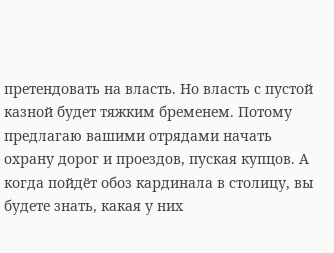претендовать на власть. Но власть с пустой казной будет тяжким бременем. Потому предлагаю вашими отрядами начать охрану дорог и проездов, пуская купцов. А когда пойдёт обоз кардинала в столицу, вы будете знать, какая у них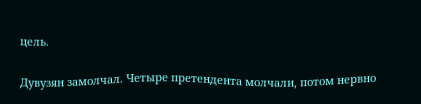цель.

Дувузян замолчал. Четыре претендента молчали, потом нервно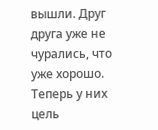вышли. Друг друга уже не чурались, что уже хорошо. Теперь у них цель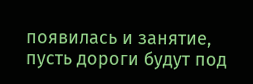появилась и занятие, пусть дороги будут под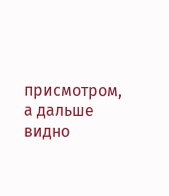присмотром, а дальше видно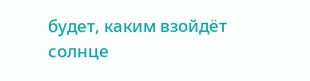будет, каким взойдёт солнце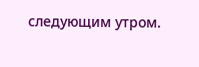следующим утром.